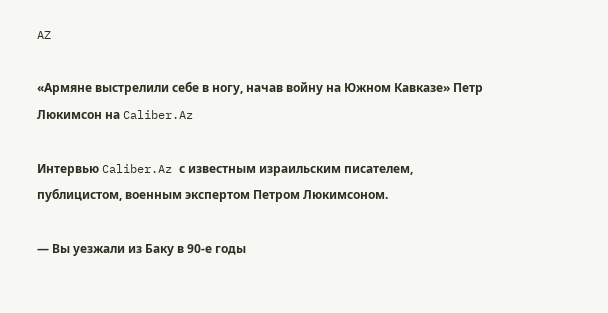AZ

«Армяне выстрелили себе в ногу, начав войну на Южном Кавказе» Петр Люкимсон на Caliber.Az

Интервью Caliber.Az с известным израильским писателем, публицистом, военным экспертом Петром Люкимсоном.

— Вы уезжали из Баку в 90-е годы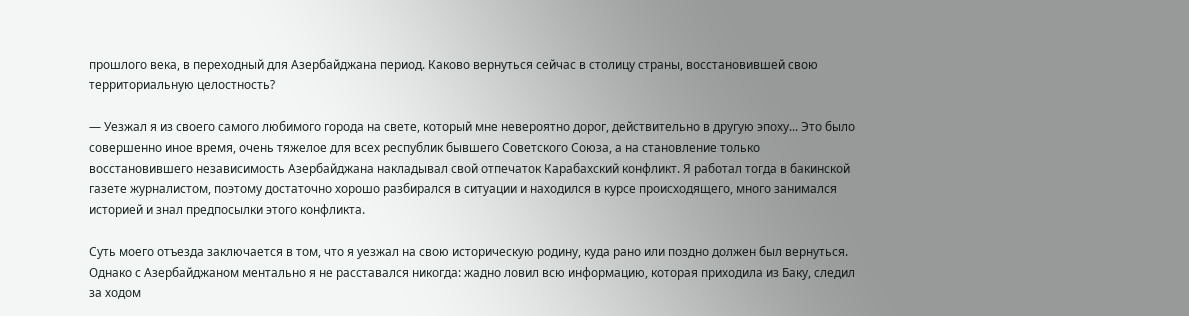прошлого века, в переходный для Азербайджана период. Каково вернуться сейчас в столицу страны, восстановившей свою территориальную целостность?

— Уезжал я из своего самого любимого города на свете, который мне невероятно дорог, действительно в другую эпоху... Это было совершенно иное время, очень тяжелое для всех республик бывшего Советского Союза, а на становление только восстановившего независимость Азербайджана накладывал свой отпечаток Карабахский конфликт. Я работал тогда в бакинской газете журналистом, поэтому достаточно хорошо разбирался в ситуации и находился в курсе происходящего, много занимался историей и знал предпосылки этого конфликта.

Суть моего отъезда заключается в том, что я уезжал на свою историческую родину, куда рано или поздно должен был вернуться. Однако с Азербайджаном ментально я не расставался никогда: жадно ловил всю информацию, которая приходила из Баку, следил за ходом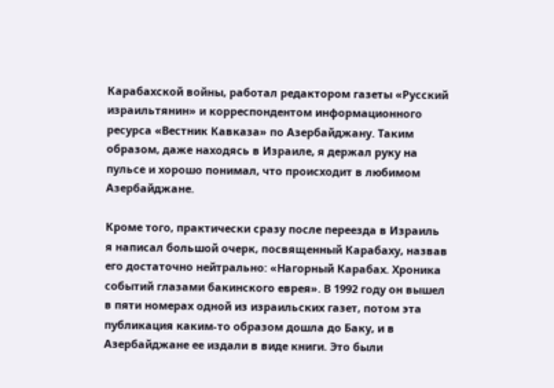Карабахской войны, работал редактором газеты «Русский израильтянин» и корреспондентом информационного ресурса «Вестник Кавказа» по Азербайджану. Таким образом, даже находясь в Израиле, я держал руку на пульсе и хорошо понимал, что происходит в любимом Азербайджане.

Кроме того, практически сразу после переезда в Израиль я написал большой очерк, посвященный Карабаху, назвав его достаточно нейтрально: «Нагорный Карабах. Хроника событий глазами бакинского еврея». В 1992 году он вышел в пяти номерах одной из израильских газет, потом эта публикация каким-то образом дошла до Баку, и в Азербайджане ее издали в виде книги. Это были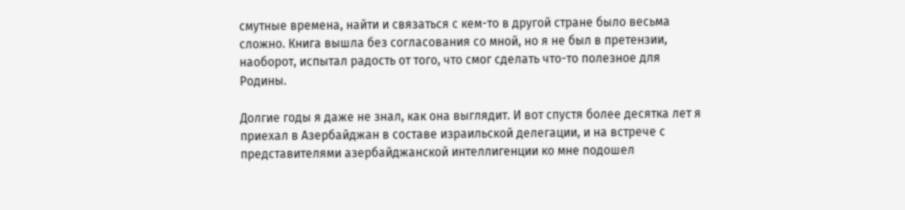смутные времена, найти и связаться с кем-то в другой стране было весьма сложно. Книга вышла без согласования со мной, но я не был в претензии, наоборот, испытал радость от того, что смог сделать что-то полезное для Родины.

Долгие годы я даже не знал, как она выглядит. И вот спустя более десятка лет я приехал в Азербайджан в составе израильской делегации, и на встрече с представителями азербайджанской интеллигенции ко мне подошел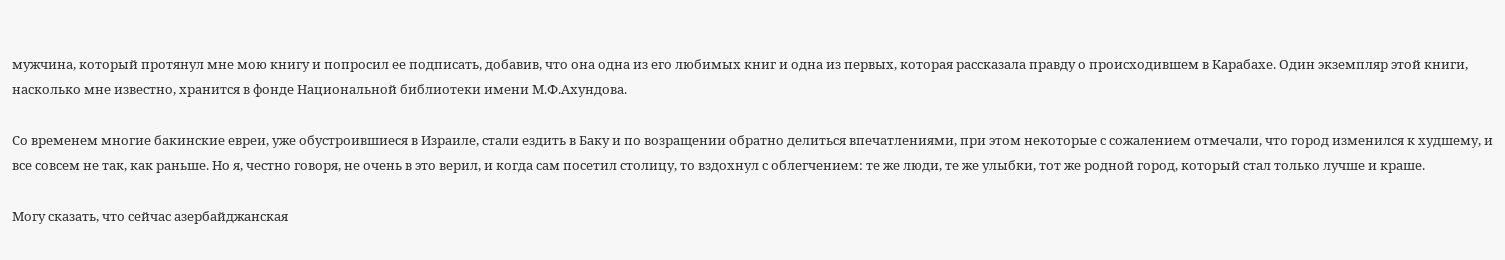мужчина, который протянул мне мою книгу и попросил ее подписать, добавив, что она одна из его любимых книг и одна из первых, которая рассказала правду о происходившем в Карабахе. Один экземпляр этой книги, насколько мне известно, хранится в фонде Национальной библиотеки имени М.Ф.Ахундова.

Со временем многие бакинские евреи, уже обустроившиеся в Израиле, стали ездить в Баку и по возращении обратно делиться впечатлениями, при этом некоторые с сожалением отмечали, что город изменился к худшему, и все совсем не так, как раньше. Но я, честно говоря, не очень в это верил, и когда сам посетил столицу, то вздохнул с облегчением: те же люди, те же улыбки, тот же родной город, который стал только лучше и краше.

Могу сказать, что сейчас азербайджанская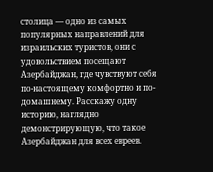столица — одно из самых популярных направлений для израильских туристов, они с удовольствием посещают Азербайджан, где чувствуют себя по-настоящему комфортно и по-домашнему. Расскажу одну историю, наглядно демонстрирующую, что такое Азербайджан для всех евреев.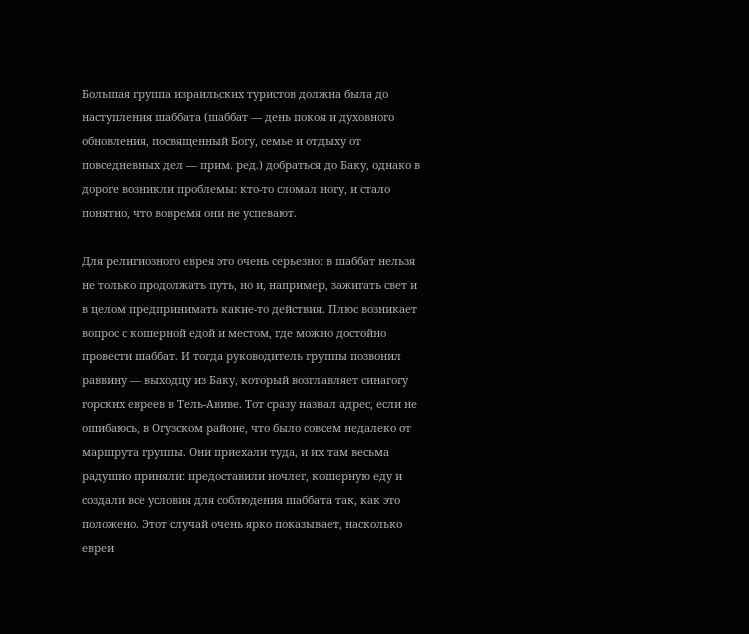Большая группа израильских туристов должна была до наступления шаббата (шаббат — день покоя и духовного обновления, посвященный Богу, семье и отдыху от повседневных дел — прим. ред.) добраться до Баку, однако в дороге возникли проблемы: кто-то сломал ногу, и стало понятно, что вовремя они не успевают.

Для религиозного еврея это очень серьезно: в шаббат нельзя не только продолжать путь, но и, например, зажигать свет и в целом предпринимать какие-то действия. Плюс возникает вопрос с кошерной едой и местом, где можно достойно провести шаббат. И тогда руководитель группы позвонил раввину — выходцу из Баку, который возглавляет синагогу горских евреев в Тель-Авиве. Тот сразу назвал адрес, если не ошибаюсь, в Огузском районе, что было совсем недалеко от маршрута группы. Они приехали туда, и их там весьма радушно приняли: предоставили ночлег, кошерную еду и создали все условия для соблюдения шаббата так, как это положено. Этот случай очень ярко показывает, насколько евреи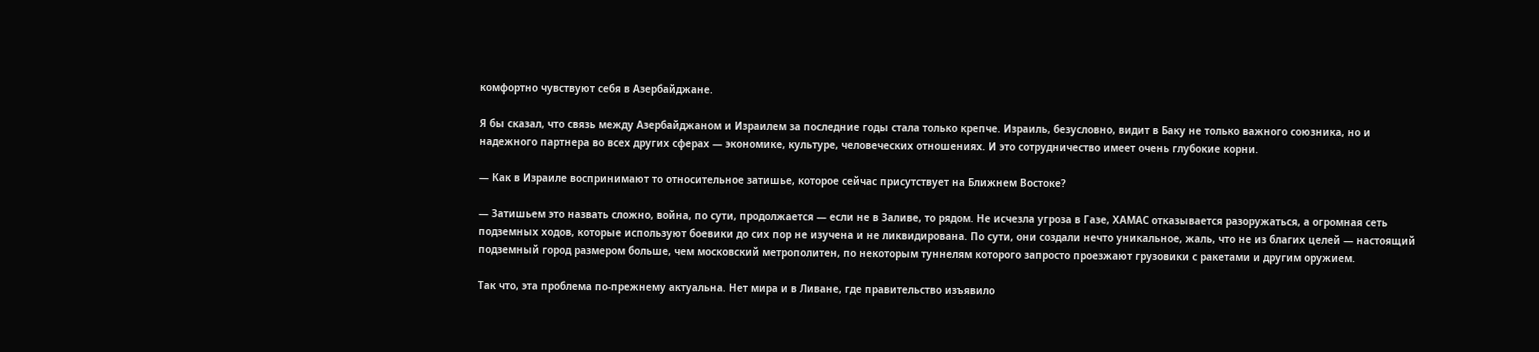комфортно чувствуют себя в Азербайджане.

Я бы сказал, что связь между Азербайджаном и Израилем за последние годы стала только крепче. Израиль, безусловно, видит в Баку не только важного союзника, но и надежного партнера во всех других сферах — экономике, культуре, человеческих отношениях. И это сотрудничество имеет очень глубокие корни.

— Как в Израиле воспринимают то относительное затишье, которое сейчас присутствует на Ближнем Востоке?

— Затишьем это назвать сложно, война, по сути, продолжается — если не в Заливе, то рядом. Не исчезла угроза в Газе, ХАМАС отказывается разоружаться, а огромная сеть подземных ходов, которые используют боевики до сих пор не изучена и не ликвидирована. По сути, они создали нечто уникальное, жаль, что не из благих целей — настоящий подземный город размером больше, чем московский метрополитен, по некоторым туннелям которого запросто проезжают грузовики с ракетами и другим оружием.

Так что, эта проблема по-прежнему актуальна. Нет мира и в Ливане, где правительство изъявило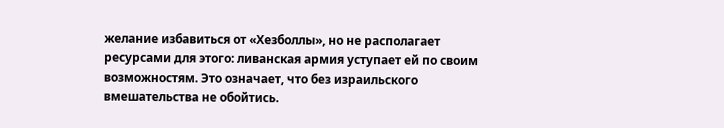желание избавиться от «Хезболлы», но не располагает ресурсами для этого: ливанская армия уступает ей по своим возможностям. Это означает, что без израильского вмешательства не обойтись.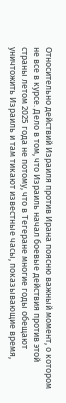Относительно действий Израиля против Ирана поясню важный момент, о котором не все в курсе. Дело в том, что Израиль начал боевые действия против этой страны летом 2025 года не потому, что в Тегеране многие годы обещают уничтожить Израиль и там тикают известные часы, показывающие время,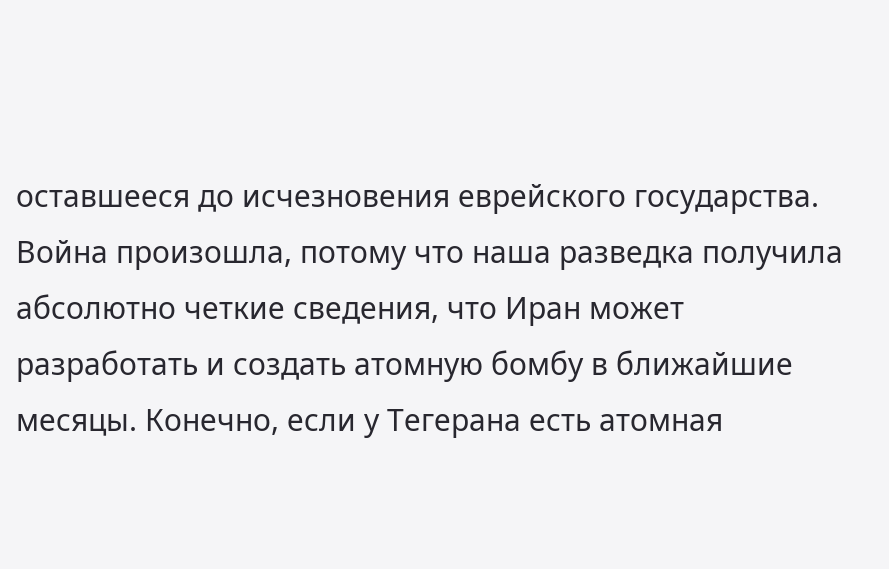оставшееся до исчезновения еврейского государства. Война произошла, потому что наша разведка получила абсолютно четкие сведения, что Иран может разработать и создать атомную бомбу в ближайшие месяцы. Конечно, если у Тегерана есть атомная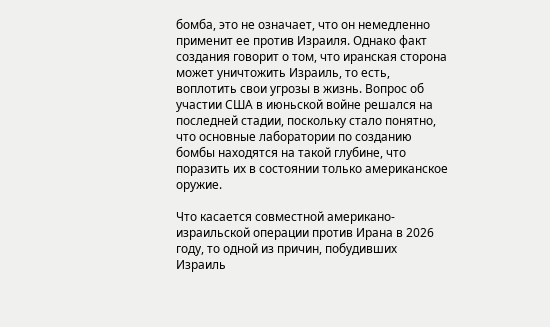бомба, это не означает, что он немедленно применит ее против Израиля. Однако факт создания говорит о том, что иранская сторона может уничтожить Израиль, то есть, воплотить свои угрозы в жизнь. Вопрос об участии США в июньской войне решался на последней стадии, поскольку стало понятно, что основные лаборатории по созданию бомбы находятся на такой глубине, что поразить их в состоянии только американское оружие.

Что касается совместной американо-израильской операции против Ирана в 2026 году, то одной из причин, побудивших Израиль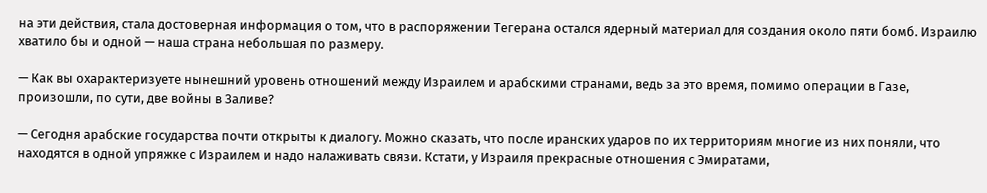на эти действия, стала достоверная информация о том, что в распоряжении Тегерана остался ядерный материал для создания около пяти бомб. Израилю хватило бы и одной — наша страна небольшая по размеру.

— Как вы охарактеризуете нынешний уровень отношений между Израилем и арабскими странами, ведь за это время, помимо операции в Газе, произошли, по сути, две войны в Заливе?

— Сегодня арабские государства почти открыты к диалогу. Можно сказать, что после иранских ударов по их территориям многие из них поняли, что находятся в одной упряжке с Израилем и надо налаживать связи. Кстати, у Израиля прекрасные отношения с Эмиратами,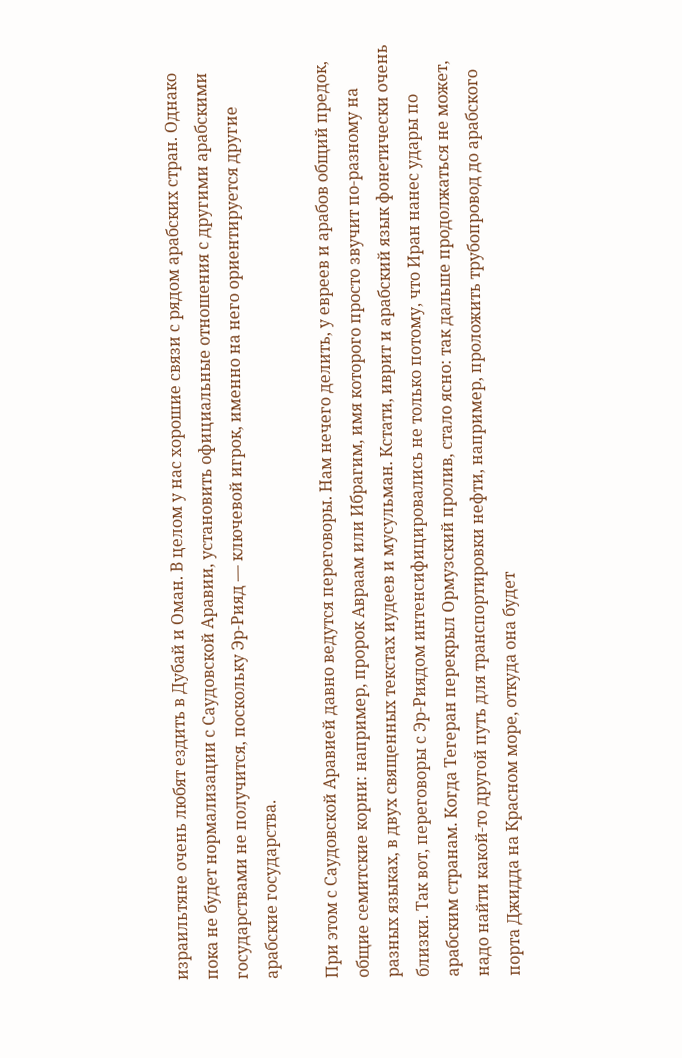израильтяне очень любят ездить в Дубай и Оман. В целом у нас хорошие связи с рядом арабских стран. Однако пока не будет нормализации с Саудовской Аравии, установить официальные отношения с другими арабскими государствами не получится, поскольку Эр-Рияд — ключевой игрок, именно на него ориентируется другие арабские государства.

При этом с Саудовской Аравией давно ведутся переговоры. Нам нечего делить, у евреев и арабов общий предок, общие семитские корни: например, пророк Авраам или Ибрагим, имя которого просто звучит по-разному на разных языках, в двух священных текстах иудеев и мусульман. Кстати, иврит и арабский язык фонетически очень близки. Так вот, переговоры с Эр-Риядом интенсифицировались не только потому, что Иран нанес удары по арабским странам. Когда Тегеран перекрыл Ормузский пролив, стало ясно: так дальше продолжаться не может, надо найти какой-то другой путь для транспортировки нефти, например, проложить трубопровод до арабского порта Джидда на Красном море, откуда она будет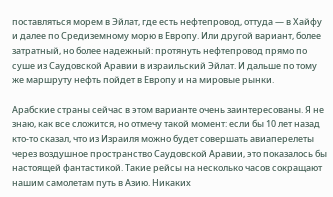поставляться морем в Эйлат, где есть нефтепровод, оттуда — в Хайфу и далее по Средиземному морю в Европу. Или другой вариант, более затратный, но более надежный: протянуть нефтепровод прямо по суше из Саудовской Аравии в израильский Эйлат. И дальше по тому же маршруту нефть пойдет в Европу и на мировые рынки.

Арабские страны сейчас в этом варианте очень заинтересованы. Я не знаю, как все сложится, но отмечу такой момент: если бы 10 лет назад кто-то сказал, что из Израиля можно будет совершать авиаперелеты через воздушное пространство Саудовской Аравии, это показалось бы настоящей фантастикой. Такие рейсы на несколько часов сокращают нашим самолетам путь в Азию. Никаких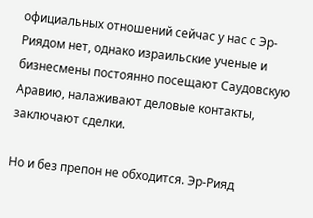официальных отношений сейчас у нас с Эр-Риядом нет, однако израильские ученые и бизнесмены постоянно посещают Саудовскую Аравию, налаживают деловые контакты, заключают сделки.

Но и без препон не обходится. Эр-Рияд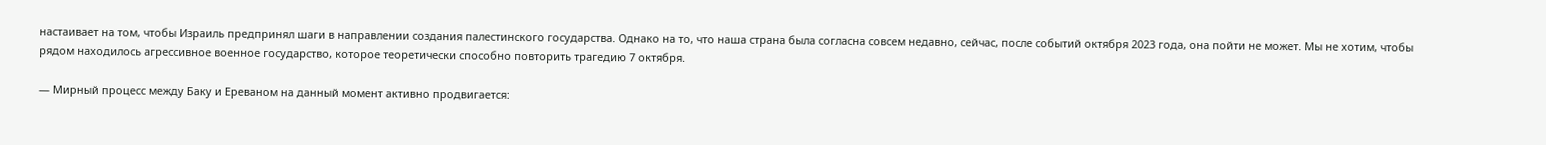настаивает на том, чтобы Израиль предпринял шаги в направлении создания палестинского государства. Однако на то, что наша страна была согласна совсем недавно, сейчас, после событий октября 2023 года, она пойти не может. Мы не хотим, чтобы рядом находилось агрессивное военное государство, которое теоретически способно повторить трагедию 7 октября.

— Мирный процесс между Баку и Ереваном на данный момент активно продвигается: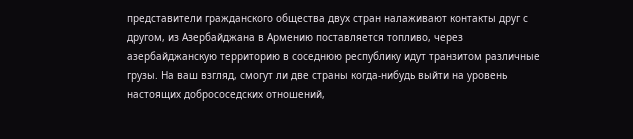представители гражданского общества двух стран налаживают контакты друг с другом, из Азербайджана в Армению поставляется топливо, через азербайджанскую территорию в соседнюю республику идут транзитом различные грузы. На ваш взгляд, смогут ли две страны когда-нибудь выйти на уровень настоящих добрососедских отношений,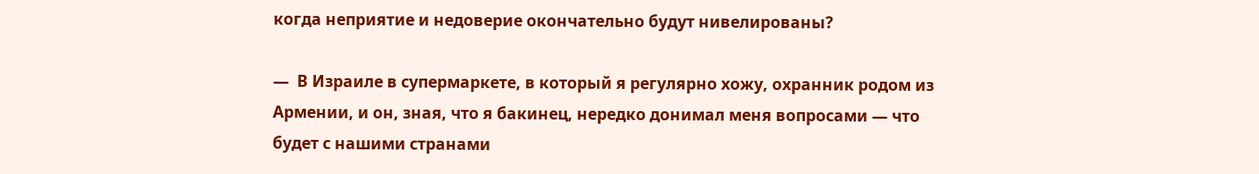когда неприятие и недоверие окончательно будут нивелированы?

—  В Израиле в супермаркете, в который я регулярно хожу, охранник родом из Армении, и он, зная, что я бакинец, нередко донимал меня вопросами — что будет с нашими странами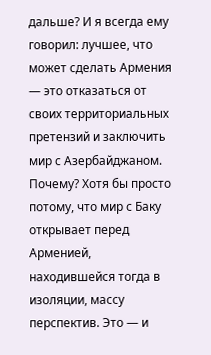дальше? И я всегда ему говорил: лучшее, что может сделать Армения — это отказаться от своих территориальных претензий и заключить мир с Азербайджаном. Почему? Хотя бы просто потому, что мир с Баку открывает перед Арменией, находившейся тогда в изоляции, массу перспектив. Это — и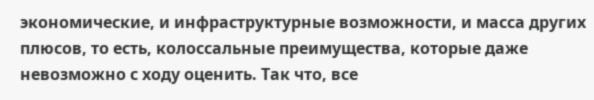экономические, и инфраструктурные возможности, и масса других плюсов, то есть, колоссальные преимущества, которые даже невозможно с ходу оценить. Так что, все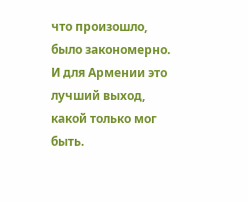что произошло, было закономерно. И для Армении это лучший выход, какой только мог быть.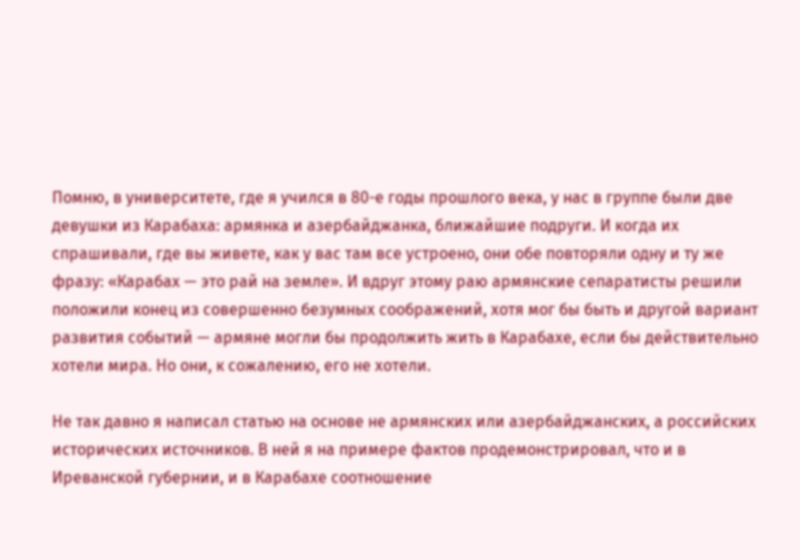Помню, в университете, где я учился в 80-е годы прошлого века, у нас в группе были две девушки из Карабаха: армянка и азербайджанка, ближайшие подруги. И когда их спрашивали, где вы живете, как у вас там все устроено, они обе повторяли одну и ту же фразу: «Карабах — это рай на земле». И вдруг этому раю армянские сепаратисты решили положили конец из совершенно безумных соображений, хотя мог бы быть и другой вариант развития событий — армяне могли бы продолжить жить в Карабахе, если бы действительно хотели мира. Но они, к сожалению, его не хотели.

Не так давно я написал статью на основе не армянских или азербайджанских, а российских исторических источников. В ней я на примере фактов продемонстрировал, что и в Иреванской губернии, и в Карабахе соотношение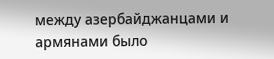между азербайджанцами и армянами было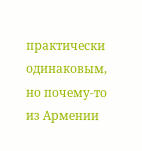практически одинаковым, но почему-то из Армении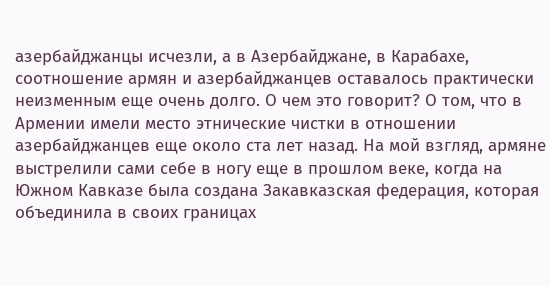азербайджанцы исчезли, а в Азербайджане, в Карабахе, соотношение армян и азербайджанцев оставалось практически неизменным еще очень долго. О чем это говорит? О том, что в Армении имели место этнические чистки в отношении азербайджанцев еще около ста лет назад. На мой взгляд, армяне выстрелили сами себе в ногу еще в прошлом веке, когда на Южном Кавказе была создана Закавказская федерация, которая объединила в своих границах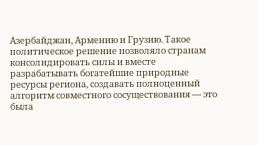Азербайджан, Армению и Грузию. Такое политическое решение позволяло странам консолидировать силы и вместе разрабатывать богатейшие природные ресурсы региона, создавать полноценный алгоритм совместного сосуществования — это была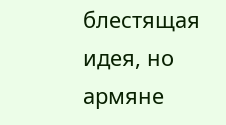блестящая идея, но армяне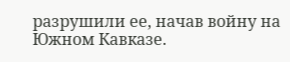разрушили ее, начав войну на Южном Кавказе.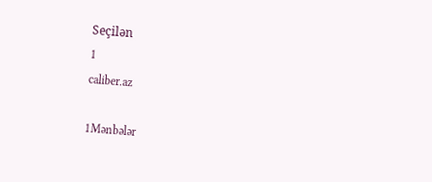Seçilən
1
caliber.az

1Mənbələr